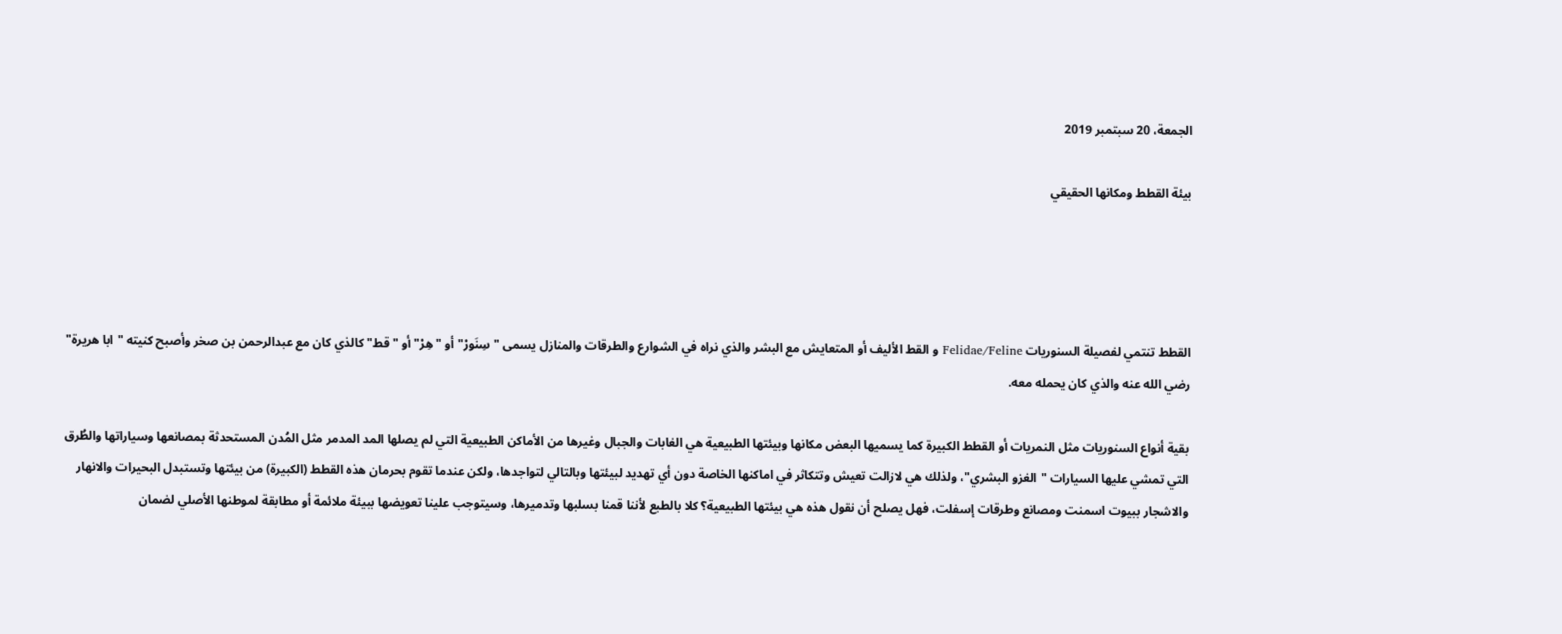الجمعة، 20 سبتمبر 2019

بيئة القطط ومكانها الحقيقي




القطط تنتمي لفصيلة السنوريات Felidae/Feline و القط الأليف أو المتعايش مع البشر والذي نراه في الشوارع والطرقات والمنازل يسمى "سِنَورْ" أو "هِرْ" أو "قط" كالذي كان مع عبدالرحمن بن صخر وأصبح كنيته "ابا هريرة" رضي الله عنه والذي كان يحمله معه.

بقية أنواع السنوريات مثل النمريات أو القطط الكبيرة كما يسميها البعض مكانها وبيئتها الطبيعية هي الغابات والجبال وغيرها من الأماكن الطبيعية التي لم يصلها المد المدمر مثل المُدن المستحدثة بمصانعها وسياراتها والطُرق التي تمشي عليها السيارات "الغزو البشري"، ولذلك هي لازالت تعيش وتتكاثر في اماكنها الخاصة دون أي تهديد لبيئتها وبالتالي لتواجدها، ولكن عندما تقوم بحرمان هذه القطط (الكبيرة) من بيئتها وتستبدل البحيرات والانهار والاشجار ببيوت اسمنت ومصانع وطرقات إسفلت، فهل يصلح أن نقول هذه هي بيئتها الطبيعية؟ كلا بالطبع لأننا قمنا بسلبها وتدميرها، وسيتوجب علينا تعويضها ببيئة ملائمة أو مطابقة لموطنها الأصلي لضمان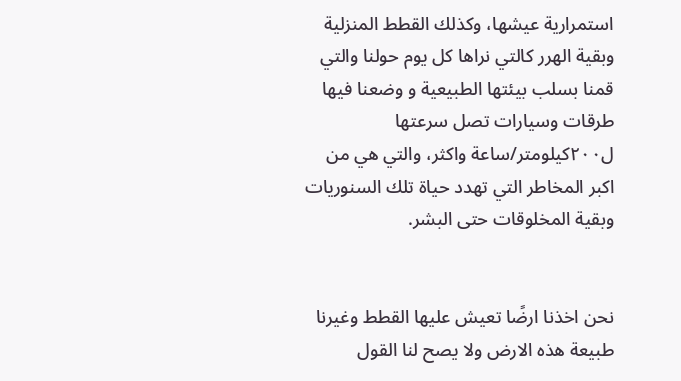استمرارية عيشها، وكذلك القطط المنزلية وبقية الهرر كالتي نراها كل يوم حولنا والتي قمنا بسلب بيئتها الطبيعية و وضعنا فيها طرقات وسيارات تصل سرعتها ل٢٠٠كيلومتر/ساعة واكثر، والتي هي من اكبر المخاطر التي تهدد حياة تلك السنوريات وبقية المخلوقات حتى البشر.


نحن اخذنا ارضًا تعيش عليها القطط وغيرنا طبيعة هذه الارض ولا يصح لنا القول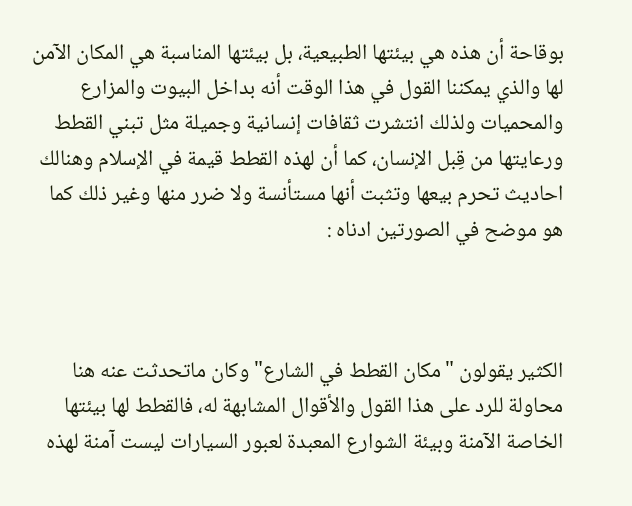بوقاحة أن هذه هي بيئتها الطبيعية، بل بيئتها المناسبة هي المكان الآمن لها والذي يمكننا القول في هذا الوقت أنه بداخل البيوت والمزارع والمحميات ولذلك انتشرت ثقافات إنسانية وجميلة مثل تبني القطط ورعايتها من قِبل الإنسان، كما أن لهذه القطط قيمة في الإسلام وهنالك احاديث تحرم بيعها وتثبت أنها مستأنسة ولا ضرر منها وغير ذلك كما هو موضح في الصورتين ادناه :



الكثير يقولون "مكان القطط في الشارع" وكان ماتحدثت عنه هنا محاولة للرد على هذا القول والأقوال المشابهة له، فالقطط لها بيئتها الخاصة الآمنة وبيئة الشوارع المعبدة لعبور السيارات ليست آمنة لهذه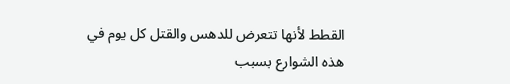القطط لأنها تتعرض للدهس والقتل كل يوم في هذه الشوارع بسبب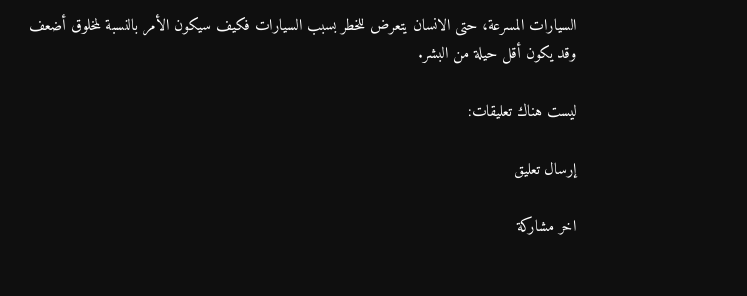السيارات المسرعة، حتى الانسان يتعرض للخطر بسبب السيارات فكيف سيكون الأمر بالنسبة لمخلوق أضعف وقد يكون أقل حيلة من البشر.

ليست هناك تعليقات:

إرسال تعليق

اخر مشاركة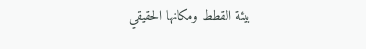بيئة القطط ومكانها الحقيقي